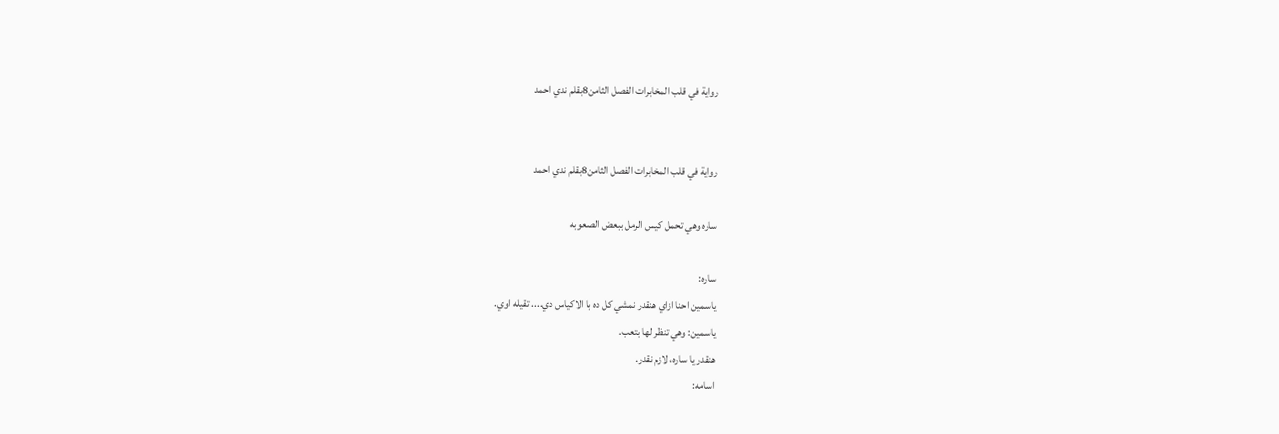رواية في قلب المخابرات الفصل الثامن8بقلم ندي احمد


رواية في قلب المخابرات الفصل الثامن8بقلم ندي احمد

ساره وهي تحمل كيس الرمل ببعض الصعوبه

ساره:
ياسمين احنا ازاي هنقدر نمشي كل ده با الاكياس دي.... تقيله اوي.
ياسمين: وهي تنظر لها بتعب.
هنقدر يا ساره، لازم نقدر.
اسامه: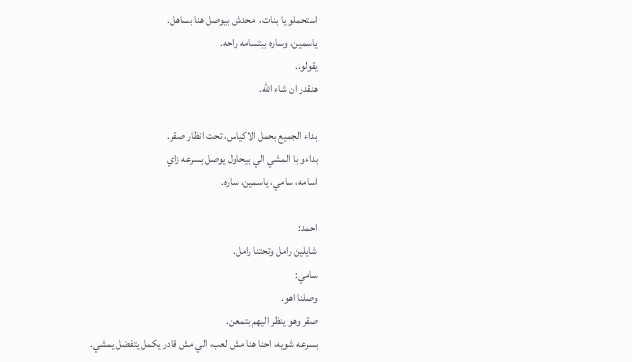استحملو يا بنات،  محدش بيوصل هنا بساهل.
ياسمين، وساره ببتسامه راحه.
يقولو..
هنقدر ان شاء الله.

بداء الجميع بحمل الاكياس، تحت انظار صقر.
بداءو با المشي الي بيحاول يوصل بسرعه زاي
اسامه، سامي، ياسمين، ساره.

احمد:
شايلين رامل وتحتنا رامل.
سامي:
وصلنا اهو.
صقر وهو ينظر اليهم بتمعن.
بسرعه شويه، احنا هنا مش لعب، الي مش قادر يكمل يتفضل يمشي.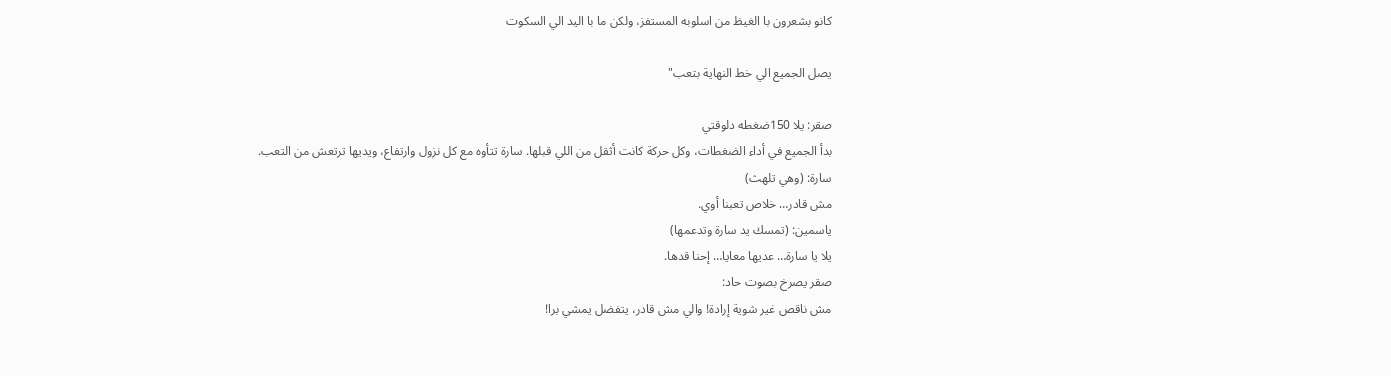كانو بشعرون با الغيظ من اسلوبه المستفز، ولكن ما با اليد الي السكوت

يصل الجميع الي خط النهاية بتعب"

صقر: يلا 150ضغطه دلوقتي
بدأ الجميع في أداء الضغطات، وكل حركة كانت أثقل من اللي قبلها. سارة تتأوه مع كل نزول وارتفاع، ويديها ترتعش من التعب.
سارة: (وهي تلهث)
مش قادر… خلاص تعبنا أوي.
ياسمين: (تمسك يد سارة وتدعمها)
يلا يا سارة… عديها معايا… إحنا قدها.
صقر يصرخ بصوت حاد:
مش ناقص غير شوية إرادة! والي مش قادر، يتفضل يمشي برا!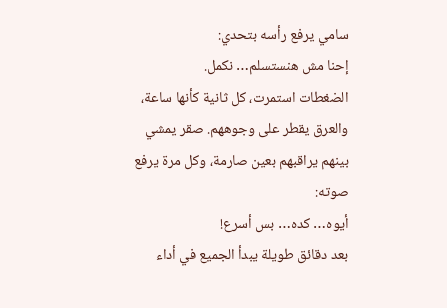سامي يرفع رأسه بتحدي:
إحنا مش هنستسلم… نكمل.
الضغطات استمرت، كل ثانية كأنها ساعة، والعرق يقطر على وجوههم. صقر يمشي بينهم يراقبهم بعين صارمة، وكل مرة يرفع صوته:
أيوه… كده… بس أسرع!
بعد دقائق طويلة يبدأ الجميع في أداء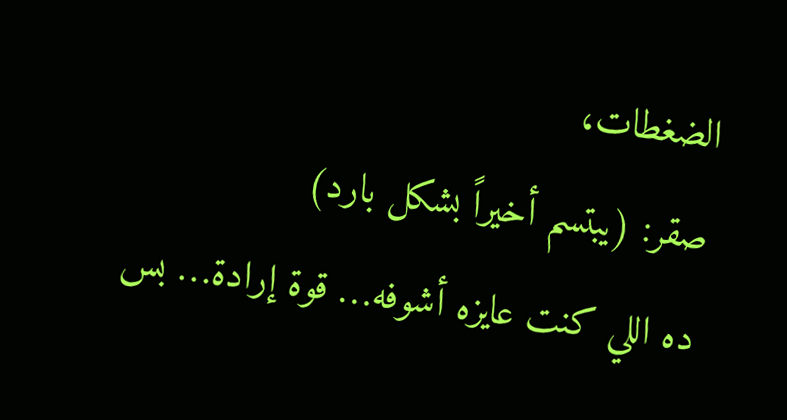الضغطات،
صقر: (يبتسم أخيراً بشكل بارد)
ده اللي كنت عايزه أشوفه… قوة إرادة… بس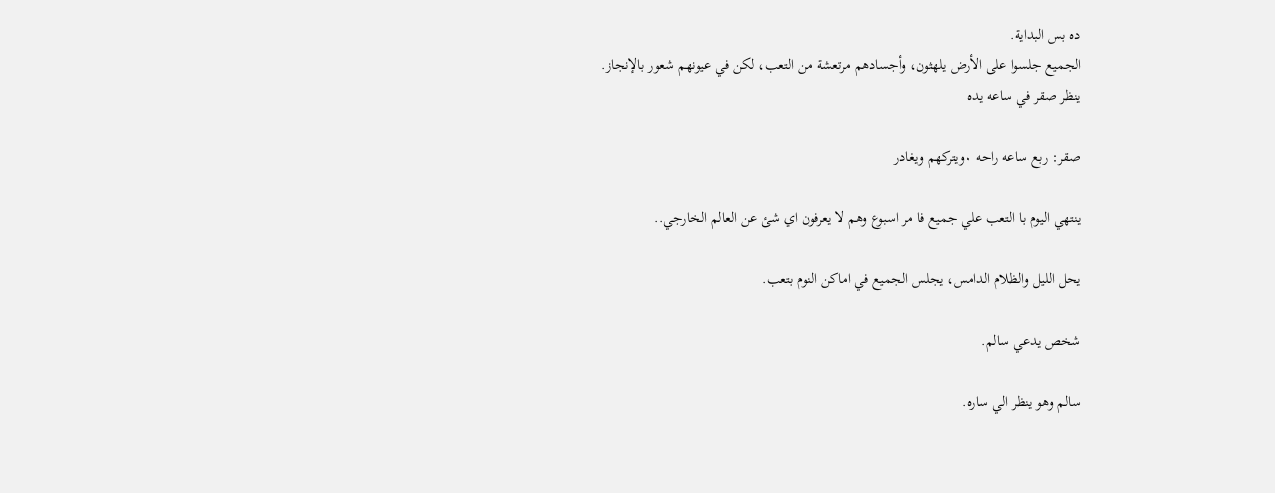ده بس البداية.
الجميع جلسوا على الأرض يلهثون، وأجسادهم مرتعشة من التعب، لكن في عيونهم شعور بالإنجاز.
ينظر صقر في ساعه يده

صقر: ربع ساعه راحه ٠ويتركهم ويغادر

ينتهي اليوم با التعب علي جميع فا مر اسبوع وهم لا يعرفون اي شئ عن العالم الخارجي..

يحل الليل والظلام الدامس، يجلس الجميع في اماكن النوم بتعب.

شخص يدعي سالم.

سالم وهو ينظر الي ساره.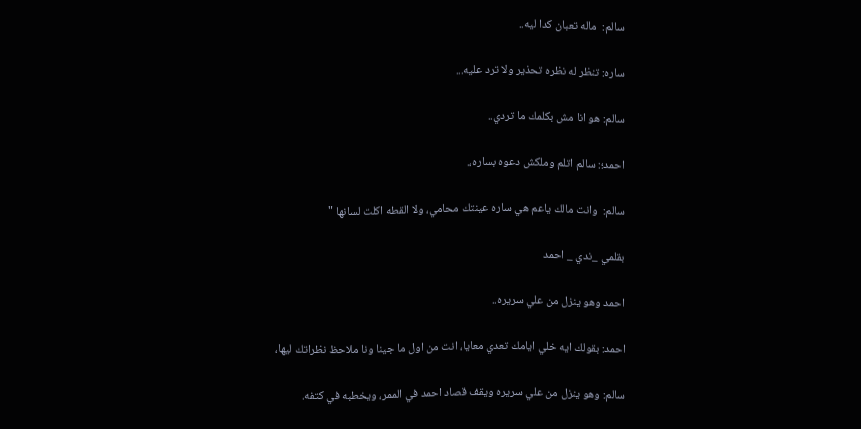سالم:  ماله تعبان كدا ليه..

ساره: تنظر له نظره تحذير ولا ترد عليه...

سالم: هو انا مش بكلمك ما تردي..

احمد؛: سالم اتلم وملكش دعوه بساره،.

سالم:  وانت مالك ياعم هي ساره عينتك محامي، ولا القطه اكلت لسانها "

بقلمي _ندي _ احمد

احمد وهو ينزل من علي سريره..

احمد: بقولك ايه خلي ايامك تعدي معايا، انت من اول ما جينا ونا ملاحظ نظراتك ليها،

سالم: وهو ينزل من علي سريره ويقف قصاد احمد في الممر، ويخطبه في كتفه.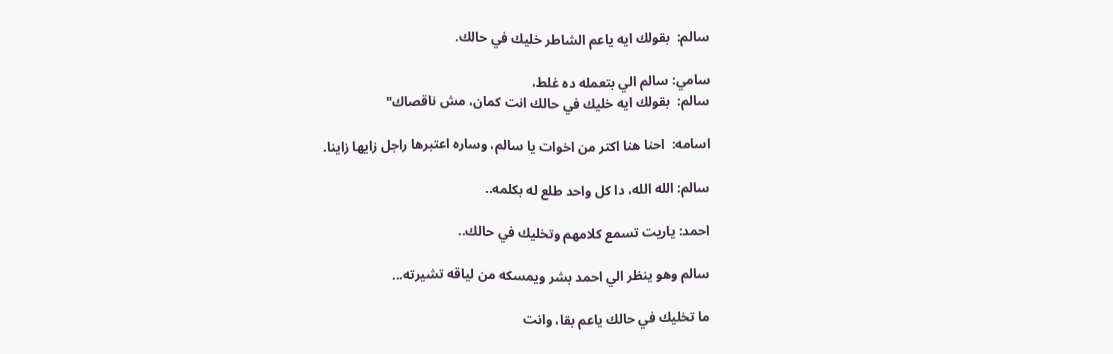سالم:  بقولك ايه ياعم الشاطر خليك في حالك.

سامي: سالم الي بتعمله ده غلط،
سالم:  بقولك ايه خليك في حالك انت كمان، مش ناقصاك"

اسامه:  احنا هنا اكتر من اخوات يا سالم، وساره اعتبرها راجل زايها زاينا.

سالم: الله الله، دا كل واحد طلع له بكلمه..

احمد: ياريت تسمع كلامهم وتخليك في حالك..

سالم وهو ينظر الي احمد بشر ويمسكه من لياقه تشيرته...

ما تخليك في حالك ياعم بقا، وانت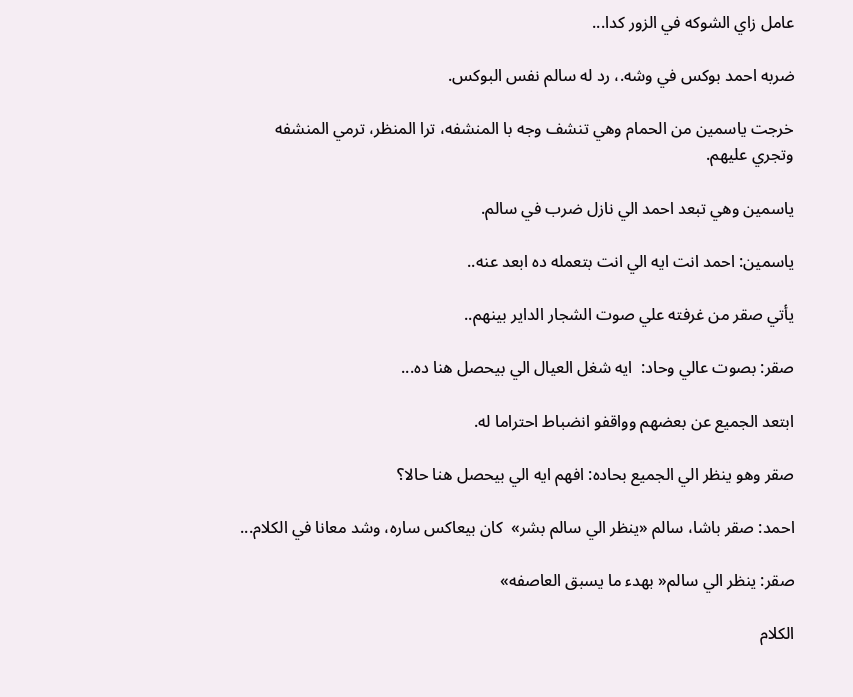عامل زاي الشوكه في الزور كدا...

ضربه احمد بوكس في وشه.، رد له سالم نفس البوكس.

خرجت ياسمين من الحمام وهي تنشف وجه با المنشفه، ترا المنظر، ترمي المنشفه وتجري عليهم.

ياسمين وهي تبعد احمد الي نازل ضرب في سالم.

ياسمين: احمد انت ايه الي انت بتعمله ده ابعد عنه..

يأتي صقر من غرفته علي صوت الشجار الداير بينهم..

صقر: بصوت عالي وحاد:  ايه شغل العيال الي بيحصل هنا ده...

ابتعد الجميع عن بعضهم وواقفو انضباط احتراما له.

صقر وهو ينظر الي الجميع بحاده: افهم ايه الي بيحصل هنا حالا؟

احمد: صقر باشا، سالم «ينظر الي سالم بشر»  كان بيعاكس ساره، وشد معانا في الكلام...

صقر: ينظر الي سالم« بهدء ما يسبق العاصفه»

الكلام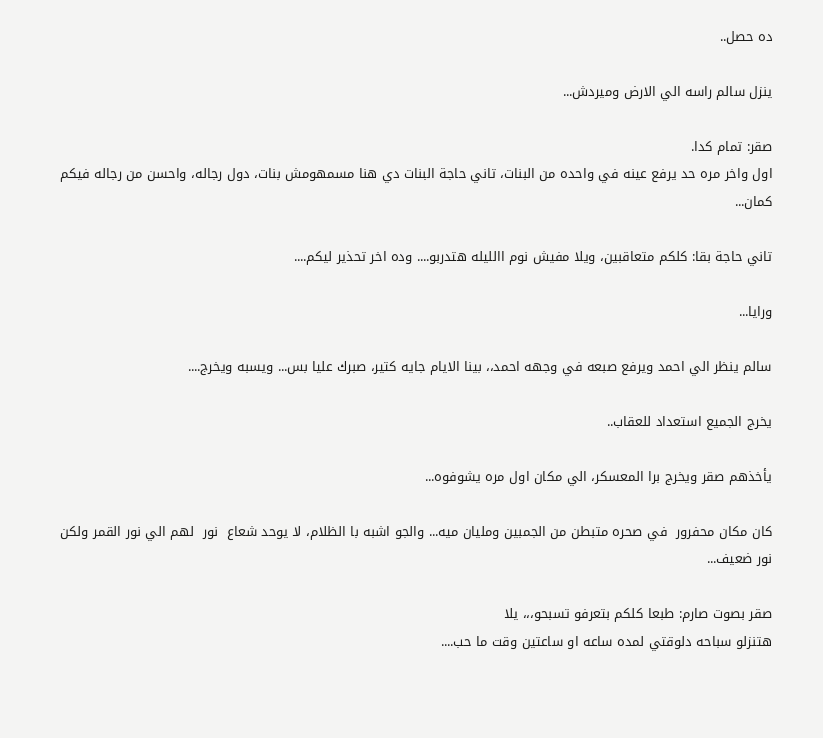ده حصل..

ينزل سالم راسه الي الارض وميردش...

صقر: تمام كدا.
اول واخر مره حد يرفع عينه في واحده من البنات، تاني حاجة البنات دي هنا مسمهومش بنات، دول رجاله، واحسن من رجاله فيكم كمان...

تاني حاجة بقا: كلكم متعاقبين، ويلا مفيش نوم االليله هتدربو.... وده اخر تحذير ليكم....

ورايا...

سالم ينظر الي احمد ويرفع صبعه في وجهه احمد،، بينا الايام جايه كتير، صبرك عليا بس... ويسبه ويخرج....

يخرج الجميع استعداد للعقاب..

يأخذهم صقر ويخرج برا المعسكر، الي مكان اول مره يشوفوه...

كان مكان محفرور  في صحره متبطن من الجمبين ومليان ميه... والجو اشبه با الظلام، لا يوحد شعاع  نور  لهم الي نور القمر ولكن نور ضعيف...

صقر بصوت صارم: طبعا كلكم بتعرفو تسبحو،،، يلا
هتنزلو سباحه دلوقتي لمده ساعه او ساعتين وقت ما حب....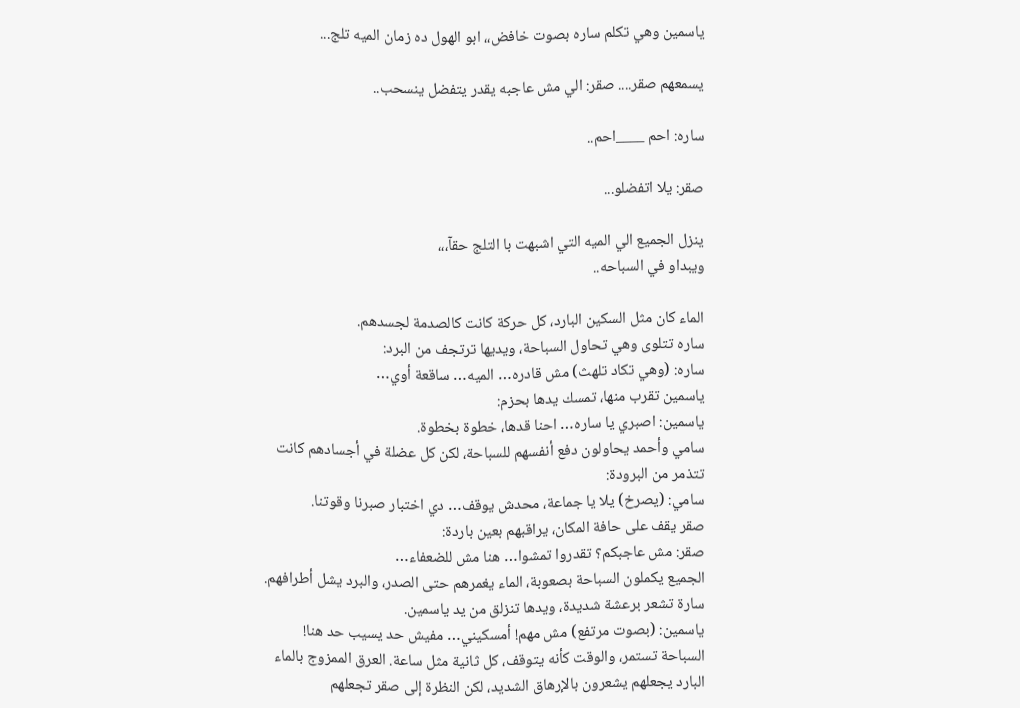ياسمين وهي تكلم ساره بصوت خافض،، ابو الهول ده زمان الميه تلج...

يسمعهم صقر.... صقر: الي مش عاجبه يقدر يتفضل ينسحب..

ساره: احم ____احم..

صقر: يلا اتفضلو...

ينزل الجميع الي الميه التي اشبهت با التلج حقآ،،،
ويبداو في السباحه..

الماء كان مثل السكين البارد، كل حركة كانت كالصدمة لجسدهم.
ساره تتلوى وهي تحاول السباحة، ويديها ترتجف من البرد:
ساره: (وهي تكاد تلهث) مش قادره… الميه… ساقعة أوي…
ياسمين تقرب منها، تمسك يدها بحزم:
ياسمين: اصبري يا ساره… احنا قدها، خطوة بخطوة.
سامي وأحمد يحاولون دفع أنفسهم للسباحة، لكن كل عضلة في أجسادهم كانت تتذمر من البرودة:
سامي: (يصرخ) يلا يا جماعة، محدش يوقف… دي اختبار صبرنا وقوتنا.
صقر يقف على حافة المكان، يراقبهم بعين باردة:
صقر: مش عاجبكم؟ تقدروا تمشوا… هنا مش للضعفاء…
الجميع يكملون السباحة بصعوبة، الماء يغمرهم حتى الصدر، والبرد يشل أطرافهم. سارة تشعر برعشة شديدة، ويدها تنزلق من يد ياسمين.
ياسمين: (بصوت مرتفع) مش مهم! أمسكيني… مفيش حد يسيب حد هنا!
السباحة تستمر، والوقت كأنه يتوقف، كل ثانية مثل ساعة. العرق الممزوج بالماء البارد يجعلهم يشعرون بالإرهاق الشديد، لكن النظرة إلى صقر تجعلهم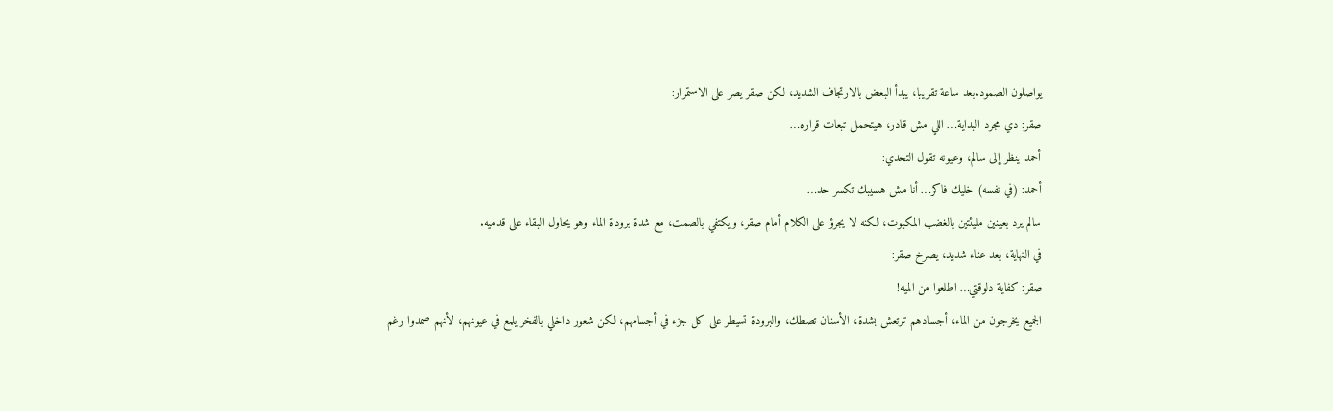يواصلون الصمود.بعد ساعة تقريبا، يبدأ البعض بالارتجاف الشديد، لكن صقر يصر على الاستمرار:
صقر: دي مجرد البداية… اللي مش قادر، هيتحمل تبعات قراره…
أحمد ينظر إلى سالم، وعيونه تقول التحدي:
أحمد: (في نفسه) خليك فاكر… أنا مش هسيبك تكسر حد…
سالم يرد بعينين مليئتين بالغضب المكبوت، لكنه لا يجرؤ على الكلام أمام صقر، ويكتفي بالصمت، مع شدة برودة الماء وهو يحاول البقاء على قدميه.
في النهاية، بعد عناء شديد، يصرخ صقر:
صقر: كفاية دلوقتي… اطلعوا من الميه!
الجميع يخرجون من الماء، أجسادهم ترتعش بشدة، الأسنان تصطك، والبرودة تسيطر على كل جزء في أجسامهم، لكن شعور داخلي بالفخر يلمع في عيونهم، لأنهم صمدوا رغم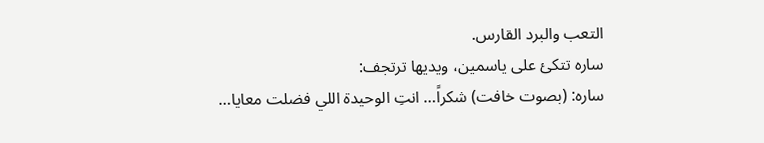التعب والبرد القارس.
ساره تتكئ على ياسمين، ويديها ترتجف:
ساره: (بصوت خافت) شكراً… انتِ الوحيدة اللي فضلت معايا…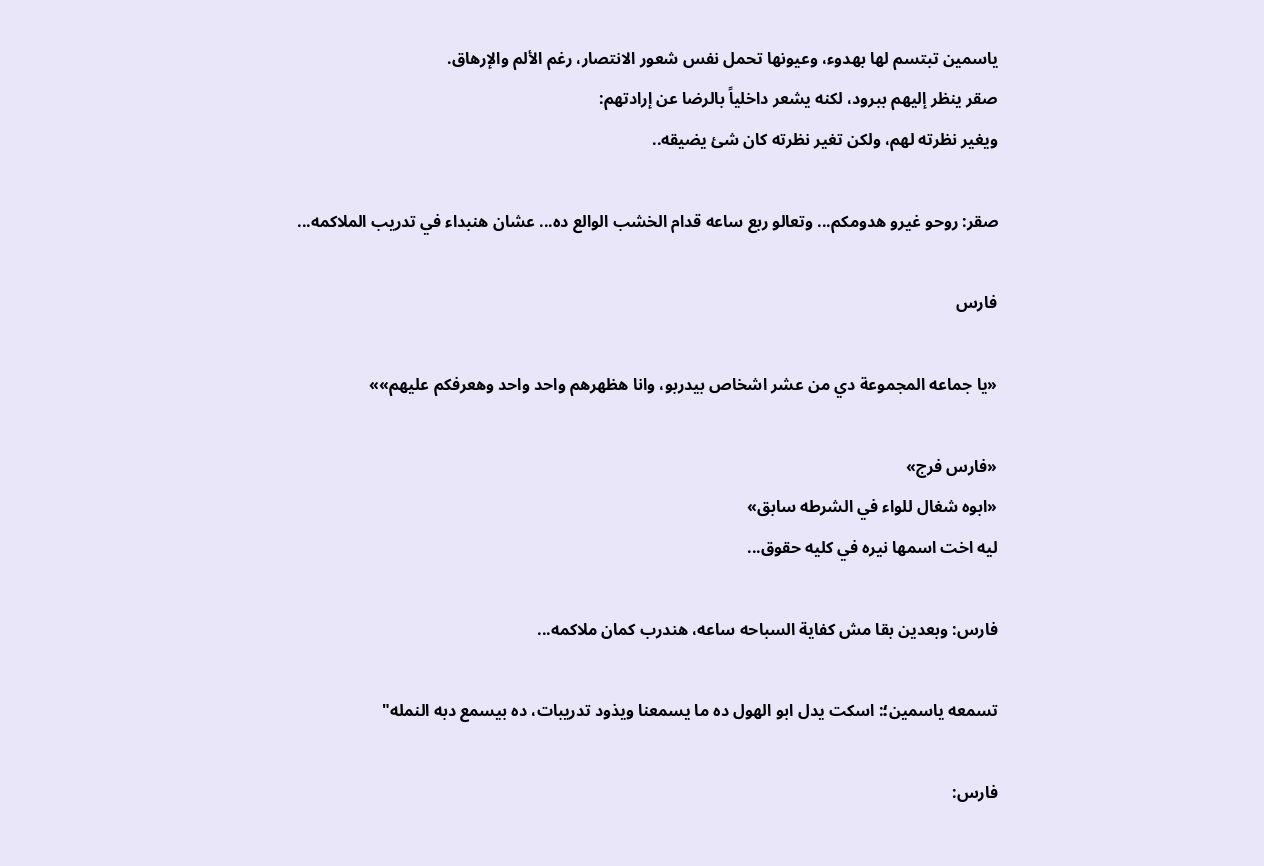ياسمين تبتسم لها بهدوء، وعيونها تحمل نفس شعور الانتصار، رغم الألم والإرهاق.
صقر ينظر إليهم ببرود، لكنه يشعر داخلياً بالرضا عن إرادتهم:
ويغير نظرته لهم، ولكن تغير نظرته كان شئ يضيقه..

صقر: روحو غيرو هدومكم... وتعالو ربع ساعه قدام الخشب الوالع ده... عشان هنبداء في تدريب الملاكمه...

فارس

«يا جماعه المجموعة دي من عشر اشخاص بيدربو، وانا هظهرهم واحد واحد وهعرفكم عليهم»»

«فارس فرج»
«ابوه شغال للواء في الشرطه سابق»
ليه اخت اسمها نيره في كليه حقوق...

فارس: وبعدين بقا مش كفاية السباحه ساعه، هندرب كمان ملاكمه...

تسمعه ياسمين؛: اسكت يدل ابو الهول ده ما يسمعنا ويذود تدريبات، ده بيسمع دبه النمله"

فارس: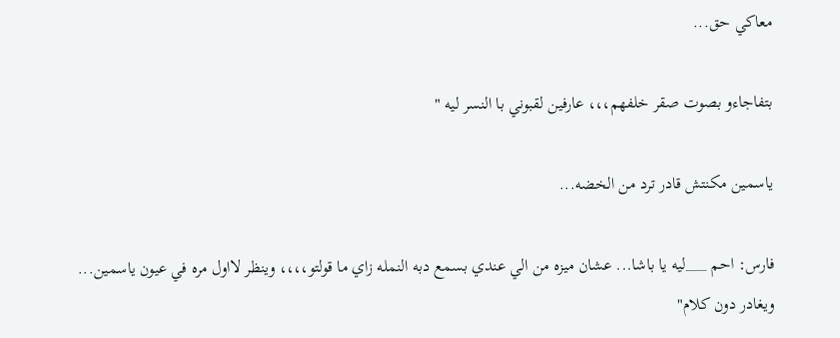معاكي حق...

بتفاجاءو بصوت صقر خلفهم،،، عارفين لقبوني با النسر ليه "

ياسمين مكنتش قادر ترد من الخضه...

فارس: احم ___ليه يا باشا... عشان ميزه من الي عندي بسمع دبه النمله زاي ما قولتو،،،، وينظر لااول مره في عيون ياسمين...
ويغادر دون كلام"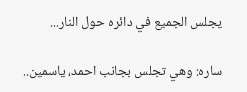يجلس الجميع في دائره حول النار...

ساره: وهي تجلس بجانب احمد، ياسمين..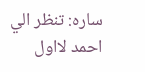ساره: تنظر الي احمد لااول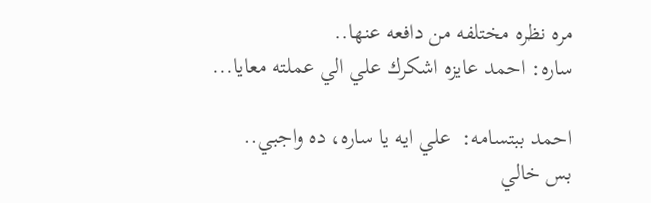مره نظره مختلفه من دافعه عنها..
ساره: احمد عايزه اشكرك علي الي عملته معايا...

احمد ببتسامه:  علي ايه يا ساره، ده واجبي..
بس خالي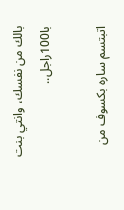بالك من نفسك، وانتي بنت با100راجل..

اتبتسم ساره بكسوف من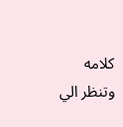كلامه وتنظر الي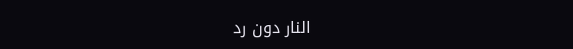النار دون رد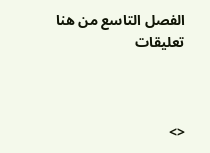الفصل التاسع من هنا
تعليقات



<>